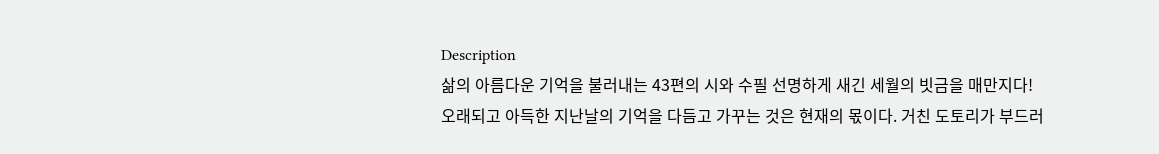Description
삶의 아름다운 기억을 불러내는 43편의 시와 수필 선명하게 새긴 세월의 빗금을 매만지다!
오래되고 아득한 지난날의 기억을 다듬고 가꾸는 것은 현재의 몫이다. 거친 도토리가 부드러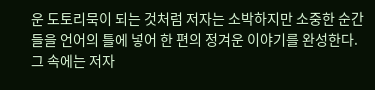운 도토리묵이 되는 것처럼 저자는 소박하지만 소중한 순간들을 언어의 틀에 넣어 한 편의 정겨운 이야기를 완성한다. 그 속에는 저자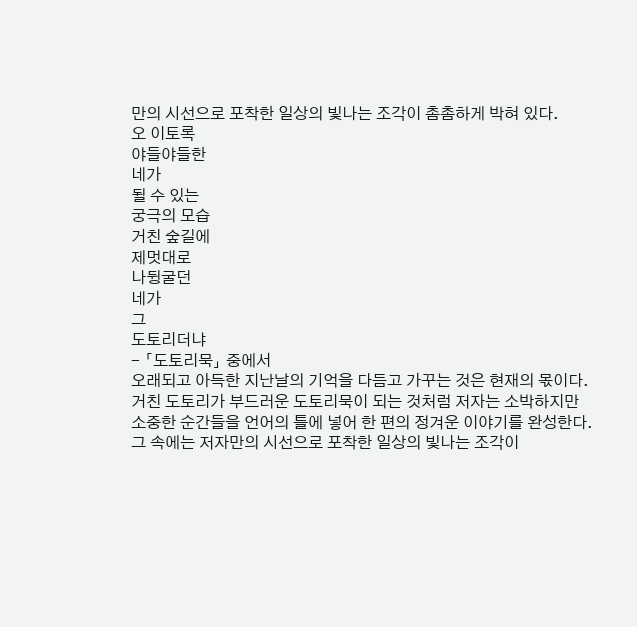만의 시선으로 포착한 일상의 빛나는 조각이 촘촘하게 박혀 있다.
오 이토록
야들야들한
네가
될 수 있는
궁극의 모습
거친 숲길에
제멋대로
나뒹굴던
네가
그
도토리더냐
- 「도토리묵」 중에서
오래되고 아득한 지난날의 기억을 다듬고 가꾸는 것은 현재의 몫이다. 거친 도토리가 부드러운 도토리묵이 되는 것처럼 저자는 소박하지만 소중한 순간들을 언어의 틀에 넣어 한 편의 정겨운 이야기를 완성한다. 그 속에는 저자만의 시선으로 포착한 일상의 빛나는 조각이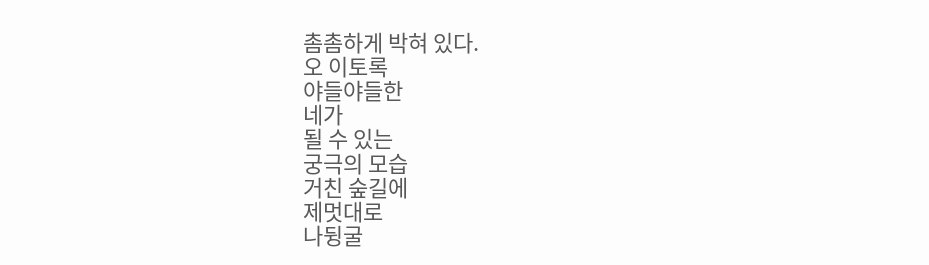촘촘하게 박혀 있다.
오 이토록
야들야들한
네가
될 수 있는
궁극의 모습
거친 숲길에
제멋대로
나뒹굴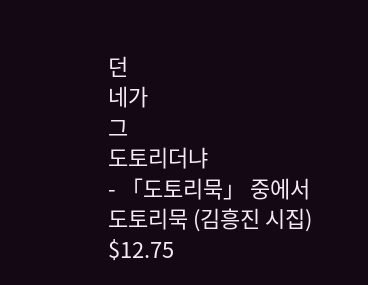던
네가
그
도토리더냐
- 「도토리묵」 중에서
도토리묵 (김흥진 시집)
$12.75